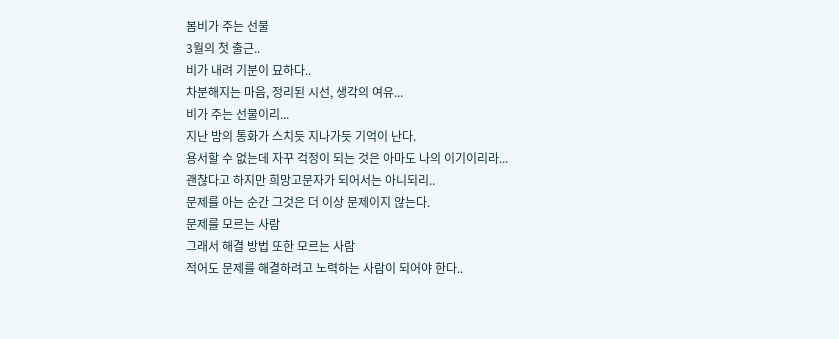봄비가 주는 선물
3월의 첫 출근..
비가 내려 기분이 묘하다..
차분해지는 마음, 정리된 시선, 생각의 여유...
비가 주는 선물이리...
지난 밤의 통화가 스치듯 지나가듯 기억이 난다.
용서할 수 없는데 자꾸 걱정이 되는 것은 아마도 나의 이기이리라...
괜찮다고 하지만 희망고문자가 되어서는 아니되리..
문제를 아는 순간 그것은 더 이상 문제이지 않는다.
문제를 모르는 사람
그래서 해결 방법 또한 모르는 사람
적어도 문제를 해결하려고 노력하는 사람이 되어야 한다..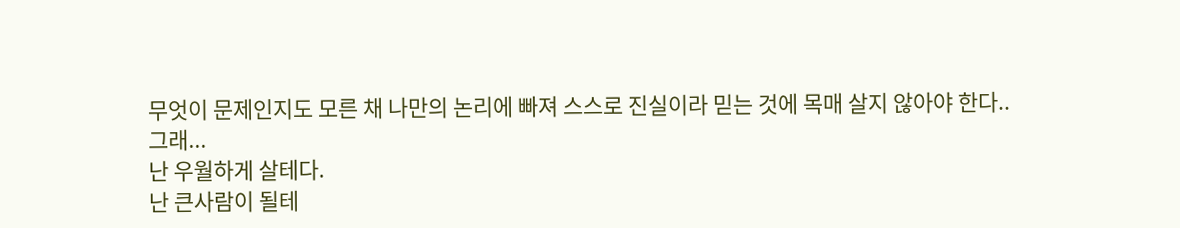무엇이 문제인지도 모른 채 나만의 논리에 빠져 스스로 진실이라 믿는 것에 목매 살지 않아야 한다..
그래...
난 우월하게 살테다.
난 큰사람이 될테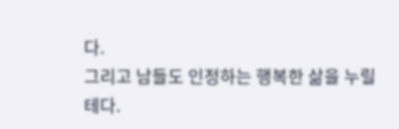다.
그리고 남들도 인정하는 행복한 삶을 누릴테다.